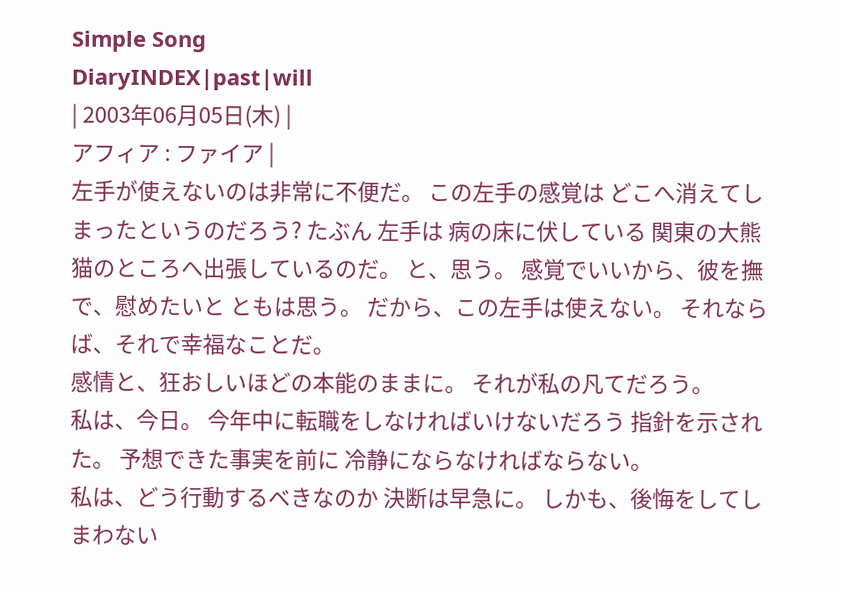Simple Song
DiaryINDEX|past|will
| 2003年06月05日(木) |
アフィア : ファイア |
左手が使えないのは非常に不便だ。 この左手の感覚は どこへ消えてしまったというのだろう? たぶん 左手は 病の床に伏している 関東の大熊猫のところへ出張しているのだ。 と、思う。 感覚でいいから、彼を撫で、慰めたいと ともは思う。 だから、この左手は使えない。 それならば、それで幸福なことだ。
感情と、狂おしいほどの本能のままに。 それが私の凡てだろう。
私は、今日。 今年中に転職をしなければいけないだろう 指針を示された。 予想できた事実を前に 冷静にならなければならない。
私は、どう行動するべきなのか 決断は早急に。 しかも、後悔をしてしまわない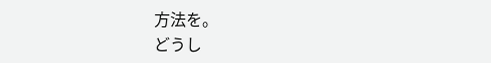方法を。
どうし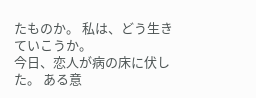たものか。 私は、どう生きていこうか。
今日、恋人が病の床に伏した。 ある意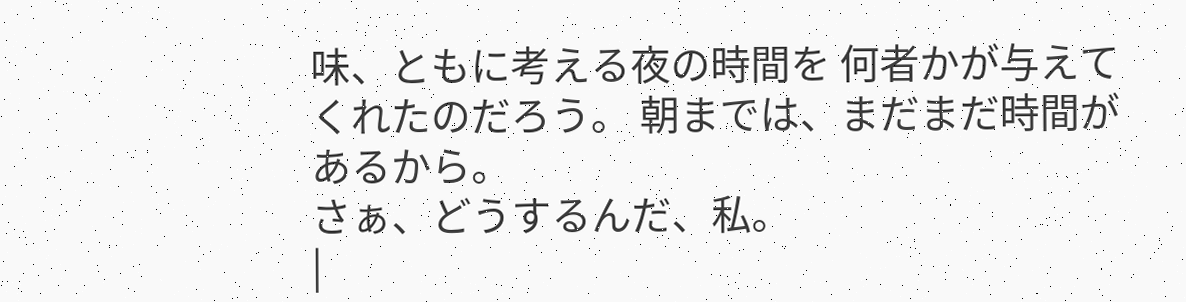味、ともに考える夜の時間を 何者かが与えてくれたのだろう。 朝までは、まだまだ時間があるから。
さぁ、どうするんだ、私。
|